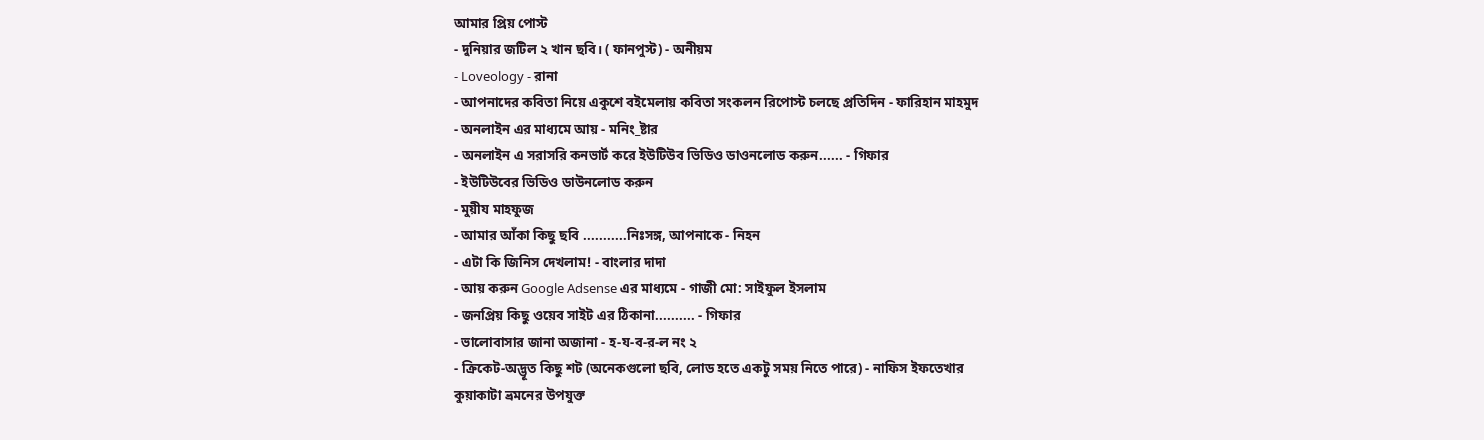আমার প্রিয় পোস্ট
- দুনিয়ার জটিল ২ খান ছবি। ( ফানপুস্ট) - অনীয়ম
- Loveology - রানা
- আপনাদের কবিতা নিয়ে একুশে বইমেলায় কবিতা সংকলন রিপোস্ট চলছে প্রতিদিন - ফারিহান মাহমুদ
- অনলাইন এর মাধ্যমে আয় - মনিং_ষ্টার
- অনলাইন এ সরাসরি কনভার্ট করে ইউটিউব ভিডিও ডাওনলোড করুন...... - গিফার
- ইউটিউবের ভিডিও ডাউনলোড করুন
- মুয়ীয মাহফুজ
- আমার আঁকা কিছু ছবি ...........নিঃসঙ্গ, আপনাকে - নিহন
- এটা কি জিনিস দেখলাম! - বাংলার দাদা
- আয় করুন Google Adsense এর মাধ্যমে - গাজী মো: সাইফুল ইসলাম
- জনপ্রিয় কিছু ওয়েব সাইট এর ঠিকানা.......... - গিফার
- ভালোবাসার জানা অজানা - হ-য-ব-র-ল নং ২
- ক্রিকেট-অদ্ভূত কিছু শট (অনেকগুলো ছবি, লোড হতে একটু সময় নিতে পারে) - নাফিস ইফতেখার
কুয়াকাটা ভ্রমনের উপযুক্ত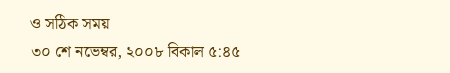ও সঠিক সময়
৩০ শে নভেম্বর, ২০০৮ বিকাল ৫:৪৫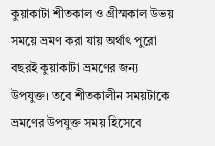কুয়াকাটা শীতকাল ও গ্রীস্মকাল উভয় সময়ে ভ্রমণ করা যায় অর্থাৎ পুরো বছরই কুয়াকাটা ভ্রমণের জন্য উপযুক্ত। তবে শীতকালীন সময়টাকে ভ্রমণের উপযুক্ত সময় হিসেবে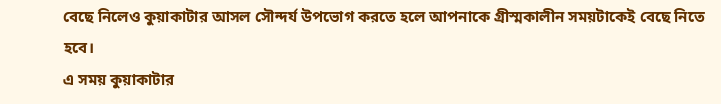বেছে নিলেও কুয়াকাটার আসল সৌন্দর্য উপভোগ করতে হলে আপনাকে গ্রীস্মকালীন সময়টাকেই বেছে নিতে হবে।
এ সময় কুয়াকাটার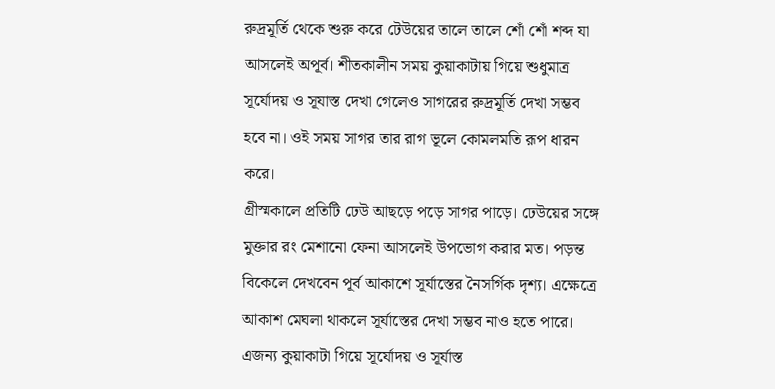রুদ্রমূর্তি থেকে শুরু করে টেউয়ের তালে তালে শোঁ শোঁ শব্দ যা আসলেই অপূর্ব। শীতকালীন সময় কুয়াকাটায় গিয়ে শুধুমাত্র সূর্যোদয় ও সূযাস্ত দেখা গেলেও সাগরের রুদ্রমূর্তি দেখা সম্ভব হবে না। ওই সময় সাগর তার রাগ ভূলে কোমলমতি রূপ ধারন করে।
গ্রীস্মকালে প্রতিটি ঢেউ আছড়ে পড়ে সাগর পাড়ে। ঢেউয়ের সঙ্গে মুক্তার রং মেশানো ফেনা আসলেই উপভোগ করার মত। পড়ন্ত বিকেলে দেখবেন পূর্ব আকাশে সূর্যাস্তের নৈসর্গিক দৃশ্য। এক্ষেত্রে আকাশ মেঘলা থাকলে সূর্যাস্তের দেখা সম্ভব নাও হতে পারে। এজন্য কুয়াকাটা গিয়ে সূর্যোদয় ও সূর্যাস্ত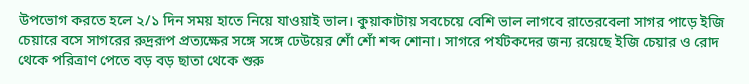উপভোগ করতে হলে ২/১ দিন সময় হাতে নিয়ে যাওয়াই ভাল। কুয়াকাটায় সবচেয়ে বেশি ভাল লাগবে রাতেরবেলা সাগর পাড়ে ইজি চেয়ারে বসে সাগরের রুদ্ররূপ প্রত্যক্ষের সঙ্গে সঙ্গে ঢেউয়ের শোঁ শোঁ শব্দ শোনা। সাগরে পর্যটকদের জন্য রয়েছে ইজি চেয়ার ও রোদ থেকে পরিত্রাণ পেতে বড় বড় ছাতা থেকে শুরু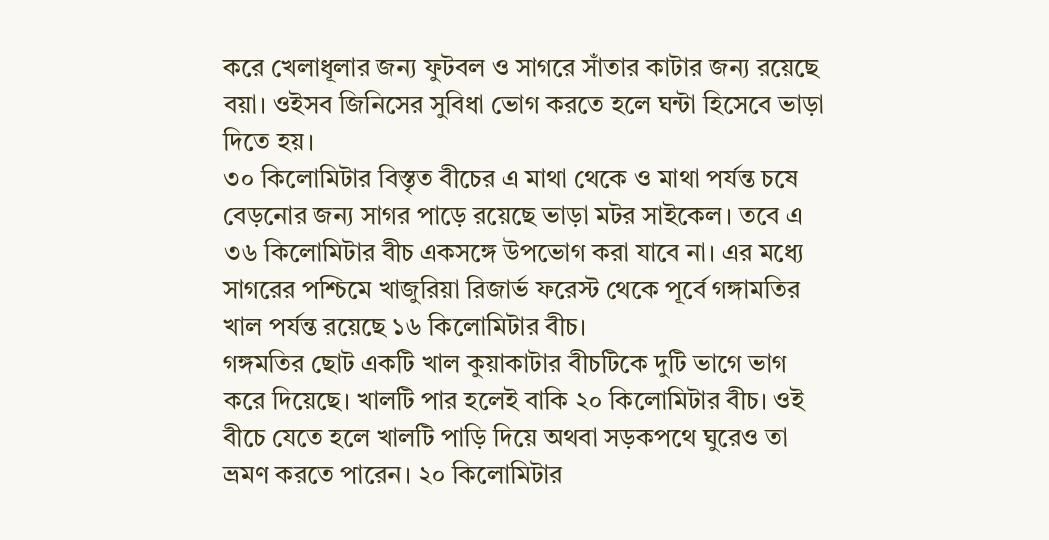করে খেলাধূলার জন্য ফুটবল ও সাগরে সাঁতার কাটার জন্য রয়েছে বয়া। ওইসব জিনিসের সুবিধা ভোগ করতে হলে ঘন্টা হিসেবে ভাড়া দিতে হয়।
৩০ কিলোমিটার বিস্তৃত বীচের এ মাথা থেকে ও মাথা পর্যন্ত চষে বেড়নোর জন্য সাগর পাড়ে রয়েছে ভাড়া মটর সাইকেল। তবে এ ৩৬ কিলোমিটার বীচ একসঙ্গে উপভোগ করা যাবে না। এর মধ্যে সাগরের পশ্চিমে খাজুরিয়া রিজার্ভ ফরেস্ট থেকে পূর্বে গঙ্গামতির খাল পর্যন্ত রয়েছে ১৬ কিলোমিটার বীচ।
গঙ্গমতির ছোট একটি খাল কুয়াকাটার বীচটিকে দুটি ভাগে ভাগ করে দিয়েছে। খালটি পার হলেই বাকি ২০ কিলোমিটার বীচ। ওই বীচে যেতে হলে খালটি পাড়ি দিয়ে অথবা সড়কপথে ঘুরেও তা ভ্রমণ করতে পারেন। ২০ কিলোমিটার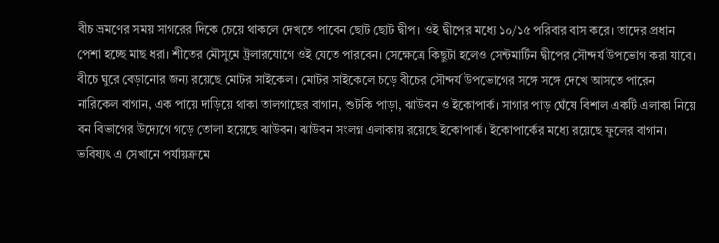বীচ ভ্রমণের সময় সাগরের দিকে চেয়ে থাকলে দেখতে পাবেন ছোট ছোট দ্বীপ। ওই দ্বীপের মধ্যে ১০/১৫ পরিবার বাস করে। তাদের প্রধান পেশা হচ্ছে মাছ ধরা। শীতের মৌসুমে ট্রলারযোগে ওই যেতে পারবেন। সেক্ষেত্রে কিছুটা হলেও সেন্টমার্টিন দ্বীপের সৌন্দর্য উপভোগ করা যাবে। বীচে ঘুরে বেড়ানোর জন্য রয়েছে মোটর সাইকেল। মোটর সাইকেলে চড়ে বীচের সৌন্দর্য উপভোগের সঙ্গে সঙ্গে দেখে আসতে পারেন নারিকেল বাগান, এক পায়ে দাড়িয়ে থাকা তালগাছের বাগান, শুটকি পাড়া, ঝাউবন ও ইকোপার্ক। সাগার পাড় ঘেঁষে বিশাল একটি এলাকা নিয়ে বন বিভাগের উদ্যেগে গড়ে তোলা হয়েছে ঝাউবন। ঝাউবন সংলগ্ন এলাকায় রয়েছে ইকোপার্ক। ইকোপার্কের মধ্যে রয়েছে ফুলের বাগান। ভবিষ্যৎ এ সেখানে পর্যায়ক্রমে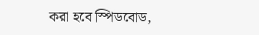করা হবে স্পিডবোড,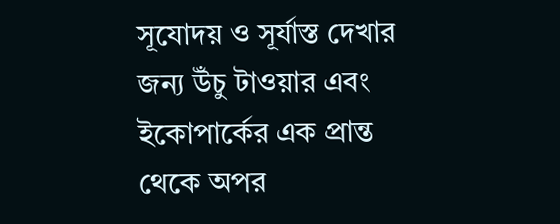সূযোদয় ও সূর্যাস্ত দেখার জন্য উঁচু টাওয়ার এবং ইকোপার্কের এক প্রান্ত থেকে অপর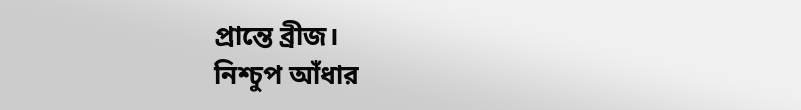প্রান্তে ব্রীজ।
নিশ্চুপ আঁধার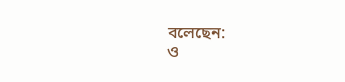বলেছেন:
ও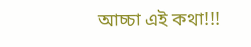আচ্চা এই কথা!!!